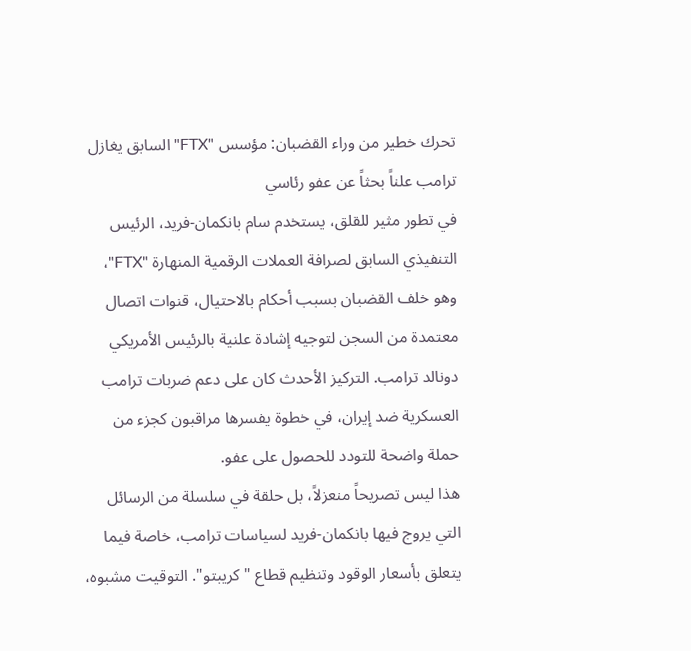تحرك خطير من وراء القضبان: مؤسس "FTX" السابق يغازل ترامب علناً بحثاً عن عفو رئاسي
في تطور مثير للقلق، يستخدم سام بانكمان-فريد، الرئيس التنفيذي السابق لصرافة العملات الرقمية المنهارة "FTX"، وهو خلف القضبان بسبب أحكام بالاحتيال، قنوات اتصال معتمدة من السجن لتوجيه إشادة علنية بالرئيس الأمريكي دونالد ترامب. التركيز الأحدث كان على دعم ضربات ترامب العسكرية ضد إيران، في خطوة يفسرها مراقبون كجزء من حملة واضحة للتودد للحصول على عفو.
هذا ليس تصريحاً منعزلاً، بل حلقة في سلسلة من الرسائل التي يروج فيها بانكمان-فريد لسياسات ترامب، خاصة فيما يتعلق بأسعار الوقود وتنظيم قطاع "كريبتو". التوقيت مشبوه،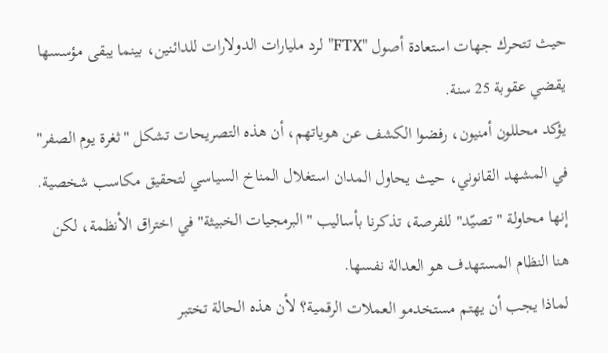حيث تتحرك جهات استعادة أصول "FTX" لرد مليارات الدولارات للدائنين، بينما يبقى مؤسسها يقضي عقوبة 25 سنة.
يؤكد محللون أمنيون، رفضوا الكشف عن هوياتهم، أن هذه التصريحات تشكل "ثغرة يوم الصفر" في المشهد القانوني، حيث يحاول المدان استغلال المناخ السياسي لتحقيق مكاسب شخصية. إنها محاولة "تصيّد" للفرصة، تذكرنا بأساليب "البرمجيات الخبيثة" في اختراق الأنظمة، لكن هنا النظام المستهدف هو العدالة نفسها.
لماذا يجب أن يهتم مستخدمو العملات الرقمية؟ لأن هذه الحالة تختبر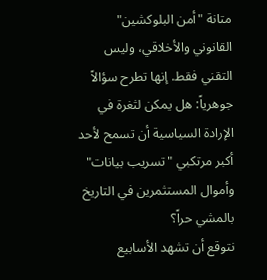متانة "أمن البلوكشين" القانوني والأخلاقي، وليس التقني فقط. إنها تطرح سؤالاً جوهرياً: هل يمكن لثغرة في الإرادة السياسية أن تسمح لأحد أكبر مرتكبي "تسريب بيانات" وأموال المستثمرين في التاريخ بالمشي حراً؟
نتوقع أن تشهد الأسابيع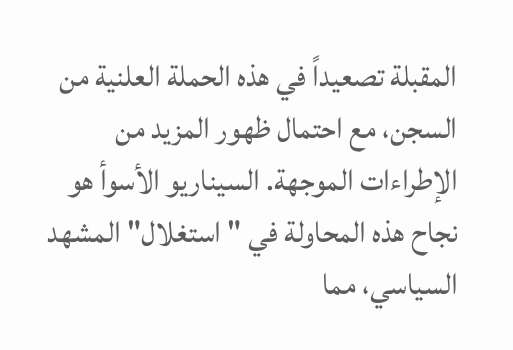المقبلة تصعيداً في هذه الحملة العلنية من السجن، مع احتمال ظهور المزيد من الإطراءات الموجهة. السيناريو الأسوأ هو نجاح هذه المحاولة في "استغلال" المشهد السياسي، مما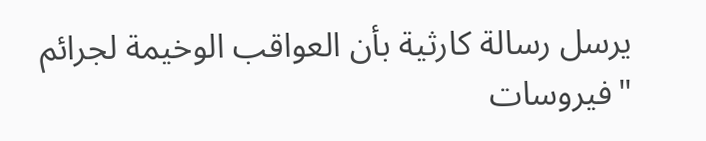يرسل رسالة كارثية بأن العواقب الوخيمة لجرائم "فيروسات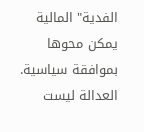الفدية" المالية يمكن محوها بموافقة سياسية.
العدالة ليست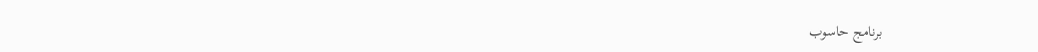برنامج حاسوب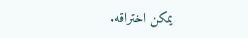يمكن اختراقه.